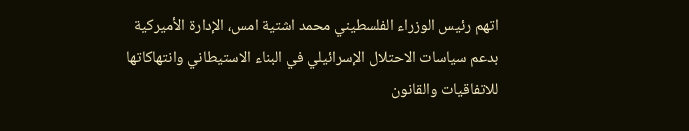اتهم رئيس الوزراء الفلسطيني محمد اشتية امس، الإدارة الأميركية بدعم سياسات الاحتلال الإسرائيلي في البناء الاستيطاني وانتهاكاتها للاتفاقيات والقانون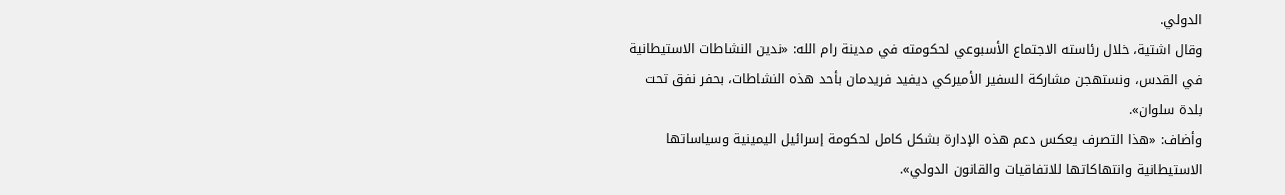الدولي.
وقال اشتية، خلال رئاسته الاجتماع الأسبوعي لحكومته في مدينة رام الله: «ندين النشاطات الاستيطانية في القدس، ونستهجن مشاركة السفير الأميركي ديفيد فريدمان بأحد هذه النشاطات، بحفر نفق تحت بلدة سلوان».
وأضاف: «هذا التصرف يعكس دعم هذه الإدارة بشكل كامل لحكومة إسرائيل اليمينية وسياساتها الاستيطانية وانتهاكاتها للاتفاقيات والقانون الدولي».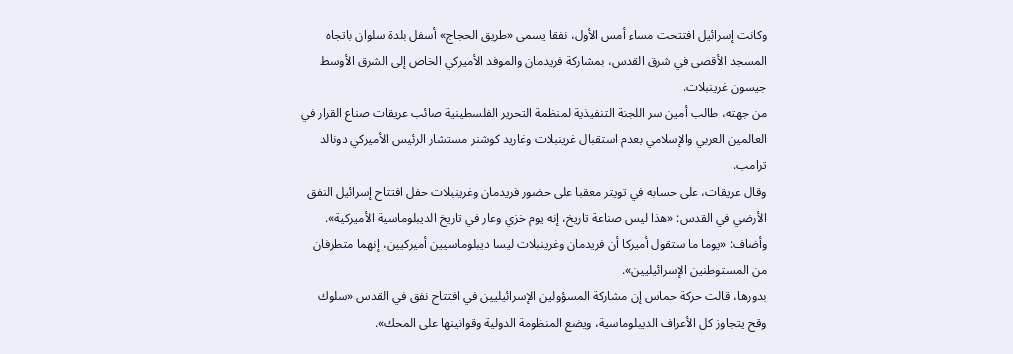وكانت إسرائيل افتتحت مساء أمس الأول، نفقا يسمى «طريق الحجاج» أسفل بلدة سلوان باتجاه المسجد الأقصى في شرق القدس، بمشاركة فريدمان والموفد الأميركي الخاص إلى الشرق الأوسط جيسون غرينبلات.
من جهته، طالب أمين سر اللجنة التنفيذية لمنظمة التحرير الفلسطينية صائب عريقات صناع القرار في العالمين العربي والإسلامي بعدم استقبال غرينبلات وغاريد كوشنر مستشار الرئيس الأميركي دونالد ترامب.
وقال عريقات، على حسابه في تويتر معقبا على حضور فريدمان وغرينبلات حفل افتتاح إسرائيل النفق الأرضي في القدس: «هذا ليس صناعة تاريخ، إنه يوم خزي وعار في تاريخ الديبلوماسية الأميركية».
وأضاف: «يوما ما ستقول أميركا أن فريدمان وغرينبلات ليسا ديبلوماسيين أميركيين، إنهما متطرفان من المستوطنين الإسرائيليين».
بدورها، قالت حركة حماس إن مشاركة المسؤولين الإسرائيليين في افتتاح نفق في القدس «سلوك وقح يتجاوز كل الأعراف الديبلوماسية، ويضع المنظومة الدولية وقوانينها على المحك».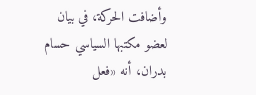وأضافت الحركة، في بيان لعضو مكتبها السياسي حسام بدران، أنه «فعل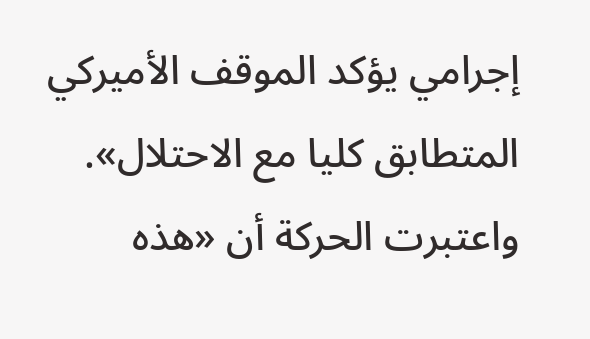إجرامي يؤكد الموقف الأميركي المتطابق كليا مع الاحتلال».
واعتبرت الحركة أن «هذه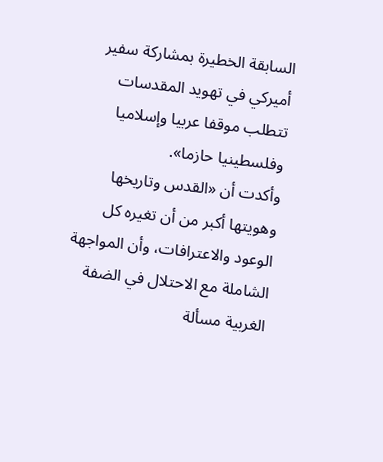السابقة الخطيرة بمشاركة سفير أميركي في تهويد المقدسات تتطلب موقفا عربيا وإسلاميا وفلسطينيا حازما».
وأكدت أن «القدس وتاريخها وهويتها أكبر من أن تغيره كل الوعود والاعترافات، وأن المواجهة الشاملة مع الاحتلال في الضفة الغربية مسألة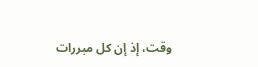وقت، إذ إن كل مبررات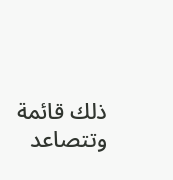ذلك قائمة وتتصاعد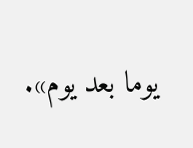يوما بعد يوم».